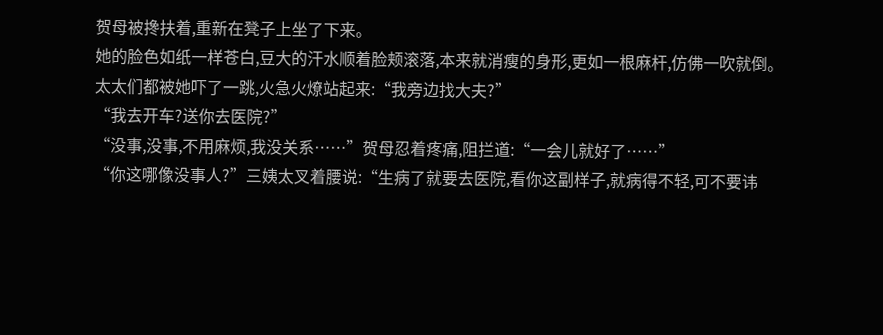贺母被搀扶着,重新在凳子上坐了下来。
她的脸色如纸一样苍白,豆大的汗水顺着脸颊滚落,本来就消瘦的身形,更如一根麻杆,仿佛一吹就倒。
太太们都被她吓了一跳,火急火燎站起来:“我旁边找大夫?”
“我去开车?送你去医院?”
“没事,没事,不用麻烦,我没关系……”贺母忍着疼痛,阻拦道:“一会儿就好了……”
“你这哪像没事人?”三姨太叉着腰说:“生病了就要去医院,看你这副样子,就病得不轻,可不要讳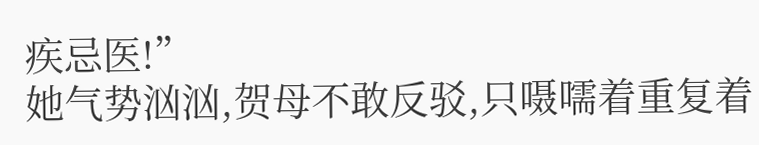疾忌医!”
她气势汹汹,贺母不敢反驳,只嗫嚅着重复着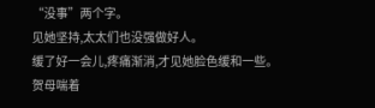“没事”两个字。
见她坚持,太太们也没强做好人。
缓了好一会儿,疼痛渐消,才见她脸色缓和一些。
贺母喘着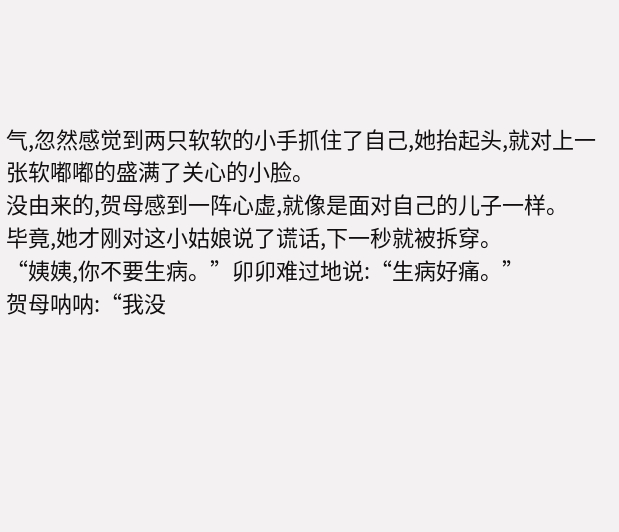气,忽然感觉到两只软软的小手抓住了自己,她抬起头,就对上一张软嘟嘟的盛满了关心的小脸。
没由来的,贺母感到一阵心虚,就像是面对自己的儿子一样。
毕竟,她才刚对这小姑娘说了谎话,下一秒就被拆穿。
“姨姨,你不要生病。”卯卯难过地说:“生病好痛。”
贺母呐呐:“我没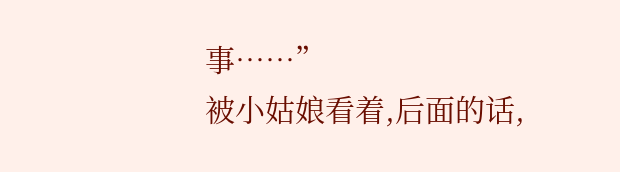事……”
被小姑娘看着,后面的话,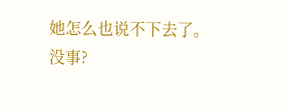她怎么也说不下去了。
没事?